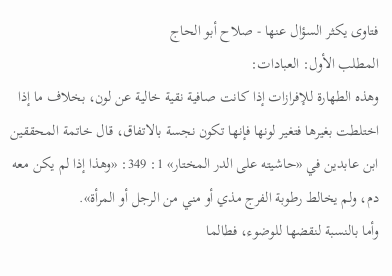فتاوى يكثر السؤال عنها - صلاح أبو الحاج
المطلب الأول: العبادات:
وهذه الطهارة للإفرازات إذا كانت صافية نقية خالية عن لون، بخلاف ما إذا اختلطت بغيرها فتغير لونها فإنها تكون نجسة بالاتفاق، قال خاتمة المحققين ابن عابدين في «حاشيته على الدر المختار» 1: 349: «وهذا إذا لم يكن معه دم، ولم يخالط رطوبة الفرج مذي أو مني من الرجل أو المرأة».
وأما بالنسبة لنقضها للوضوء، فطالما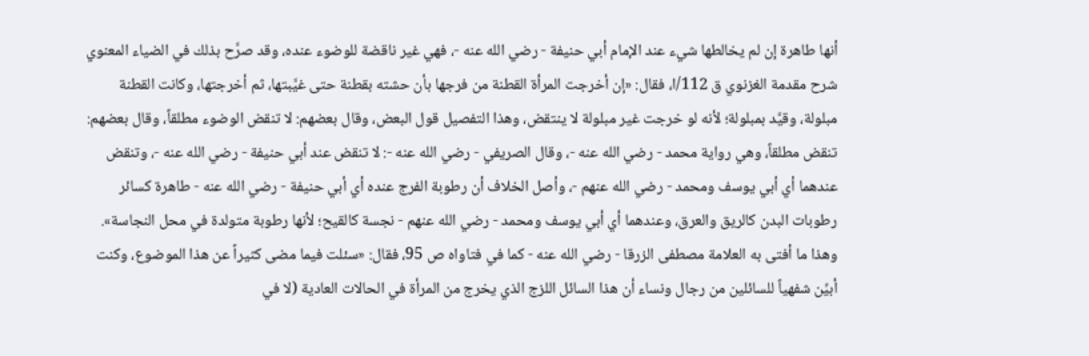أنها طاهرة إن لم يخالطها شيء عند الإمام أبي حنيفة - رضي الله عنه -، فهي غير ناقضة للوضوء عنده، وقد صرَّح بذلك في الضياء المعنوي شرح مقدمة الغزنوي ق 112/ا، فقال: «إن أخرجت المرأة القطنة من فرجها بأن حشته بقطنة حتى غيَّبتها، ثم أخرجتها، وكانت القطنة مبلولة، وقيَّد بمبلولة؛ لأنه لو خرجت غير مبلولة لا ينتقض، وهذا التفصيل قول البعض، وقال بعضهم: لا تنقض الوضوء مطلقاً، وقال بعضهم: تنقض مطلقاً، وهي رواية محمد - رضي الله عنه -، وقال الصريفي - رضي الله عنه -: لا تنقض عند أبي حنيفة - رضي الله عنه -، وتنقض عندهما أي أبي يوسف ومحمد - رضي الله عنهم -، وأصل الخلاف أن رطوبة الفرج عنده أي أبي حنيفة - رضي الله عنه - طاهرة كسائر رطوبات البدن كالريق والعرق، وعندهما أي أبي يوسف ومحمد - رضي الله عنهم - نجسة كالقيح؛ لأنها رطوبة متولدة في محل النجاسة».
وهذا ما أفتى به العلامة مصطفى الزرقا - رضي الله عنه - كما في فتاواه ص 95، فقال: «سئلت فيما مضى كثيراً عن هذا الموضوع، وكنت أبيِّن شفهياً للسائلين من رجال ونساء أن هذا السائل اللزج الذي يخرج من المرأة في الحالات العادية (لا في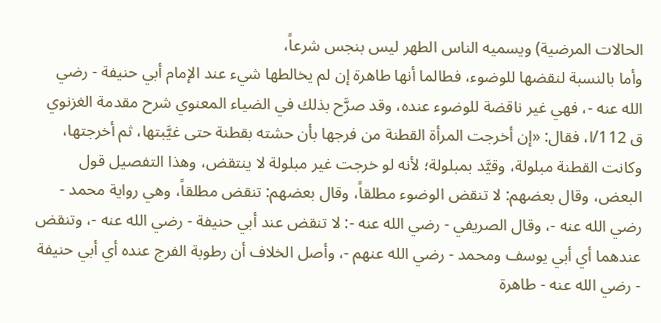الحالات المرضية) ويسميه الناس الطهر ليس بنجس شرعاً،
وأما بالنسبة لنقضها للوضوء، فطالما أنها طاهرة إن لم يخالطها شيء عند الإمام أبي حنيفة - رضي الله عنه -، فهي غير ناقضة للوضوء عنده، وقد صرَّح بذلك في الضياء المعنوي شرح مقدمة الغزنوي ق 112/ا، فقال: «إن أخرجت المرأة القطنة من فرجها بأن حشته بقطنة حتى غيَّبتها، ثم أخرجتها، وكانت القطنة مبلولة، وقيَّد بمبلولة؛ لأنه لو خرجت غير مبلولة لا ينتقض، وهذا التفصيل قول البعض، وقال بعضهم: لا تنقض الوضوء مطلقاً، وقال بعضهم: تنقض مطلقاً، وهي رواية محمد - رضي الله عنه -، وقال الصريفي - رضي الله عنه -: لا تنقض عند أبي حنيفة - رضي الله عنه -، وتنقض عندهما أي أبي يوسف ومحمد - رضي الله عنهم -، وأصل الخلاف أن رطوبة الفرج عنده أي أبي حنيفة - رضي الله عنه - طاهرة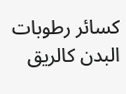كسائر رطوبات البدن كالريق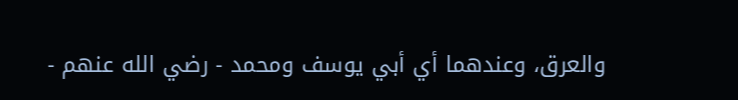والعرق، وعندهما أي أبي يوسف ومحمد - رضي الله عنهم -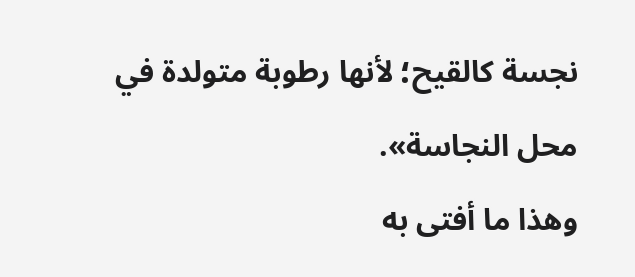نجسة كالقيح؛ لأنها رطوبة متولدة في محل النجاسة».
وهذا ما أفتى به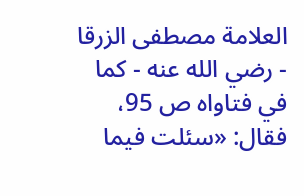العلامة مصطفى الزرقا - رضي الله عنه - كما في فتاواه ص 95، فقال: «سئلت فيما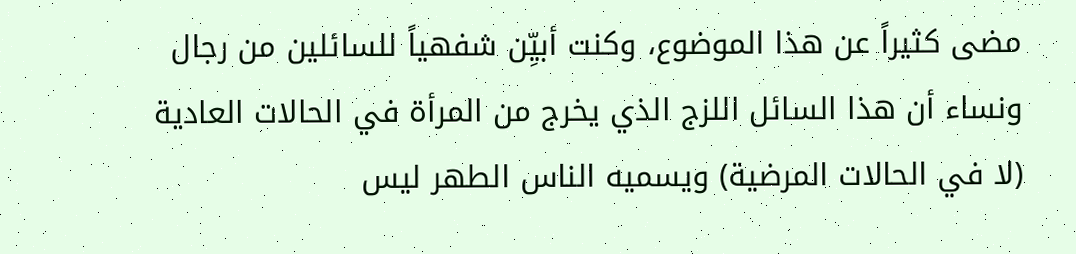مضى كثيراً عن هذا الموضوع، وكنت أبيِّن شفهياً للسائلين من رجال ونساء أن هذا السائل اللزج الذي يخرج من المرأة في الحالات العادية (لا في الحالات المرضية) ويسميه الناس الطهر ليس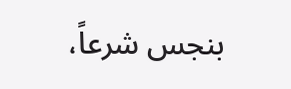بنجس شرعاً،